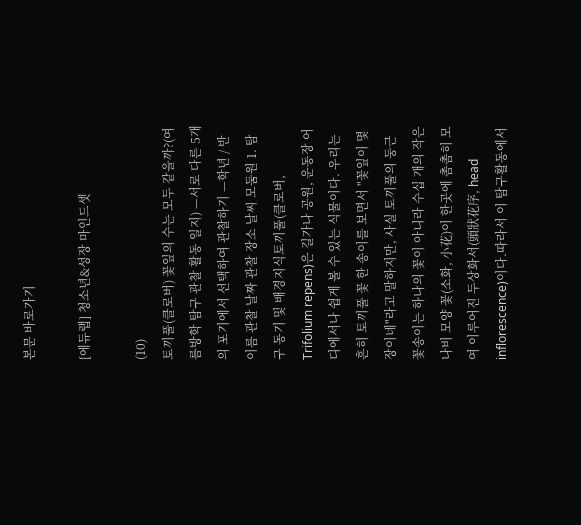본문 바로가기

[에듀랩] 청소년&성장 마인드셋

(10)
토끼풀(클로버) 꽃잎의 수는 모두 같을까?(여름방학 탐구 관찰 활동 일지) —서로 다른 5개의 포기에서 선택하여 관찰하기 —학년 / 반 이름 관찰 날짜 관찰 장소 날씨 모둠원 1. 탐구 동기 및 배경지식토끼풀(클로버, Trifolium repens)은 길가나 공원, 운동장 어디에서나 쉽게 볼 수 있는 식물이다. 우리는 흔히 토끼풀 꽃 한 송이를 보면서 "꽃잎이 몇 장이네"라고 말하지만, 사실 토끼풀의 둥근 꽃송이는 하나의 꽃이 아니라 수십 개의 작은 나비 모양 꽃(소화, 小花)이 한곳에 촘촘히 모여 이루어진 두상화서(頭狀花序, head inflorescence)이다.따라서 이 탐구활동에서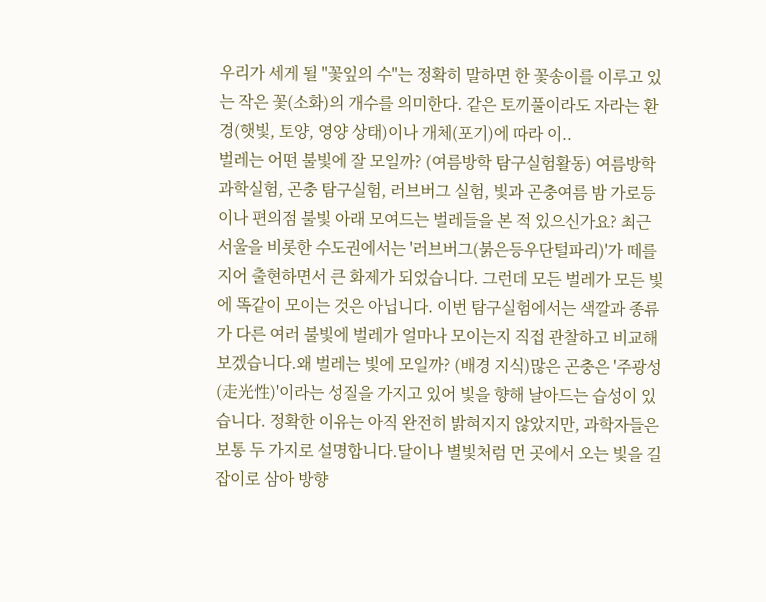우리가 세게 될 "꽃잎의 수"는 정확히 말하면 한 꽃송이를 이루고 있는 작은 꽃(소화)의 개수를 의미한다. 같은 토끼풀이라도 자라는 환경(햇빛, 토양, 영양 상태)이나 개체(포기)에 따라 이..
벌레는 어떤 불빛에 잘 모일까? (여름방학 탐구실험활동) 여름방학 과학실험, 곤충 탐구실험, 러브버그 실험, 빛과 곤충여름 밤 가로등이나 편의점 불빛 아래 모여드는 벌레들을 본 적 있으신가요? 최근 서울을 비롯한 수도권에서는 '러브버그(붉은등우단털파리)'가 떼를 지어 출현하면서 큰 화제가 되었습니다. 그런데 모든 벌레가 모든 빛에 똑같이 모이는 것은 아닙니다. 이번 탐구실험에서는 색깔과 종류가 다른 여러 불빛에 벌레가 얼마나 모이는지 직접 관찰하고 비교해보겠습니다.왜 벌레는 빛에 모일까? (배경 지식)많은 곤충은 '주광성(走光性)'이라는 성질을 가지고 있어 빛을 향해 날아드는 습성이 있습니다. 정확한 이유는 아직 완전히 밝혀지지 않았지만, 과학자들은 보통 두 가지로 설명합니다.달이나 별빛처럼 먼 곳에서 오는 빛을 길잡이로 삼아 방향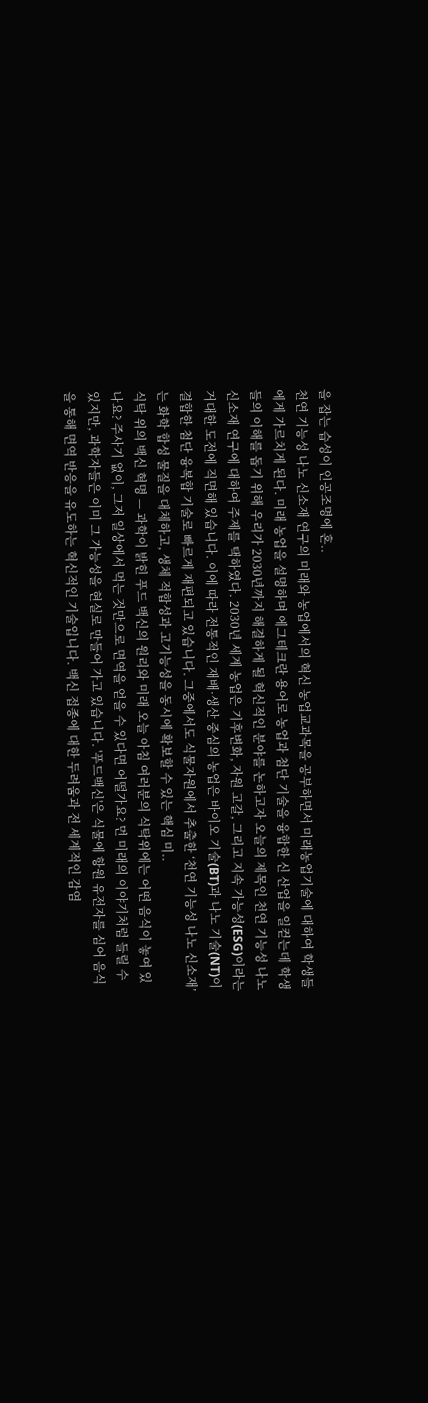을 잡는 습성이 인공조명에 혼..
천연 기능성 나노 신소재 연구의 미래와 농업에서의 혁신 농업교과목을 공부하면서 미래농업기술에 대하여 학생들에게 가르치게 된다. 미래 농업을 설명하며 에그테크란 용어로 농업과 첨단 기술을 융합한 신 산업을 일컫는데 학생들의 이해를 돕기 위해 우리가 2030년까지 해결하게 될 혁신적인 분야를 논하고자 오늘의 제목인 천연 기능성 나노 신소재 연구에 대하여 주제를 택하였다. 2030년 세계 농업은 기후변화, 자원 고갈, 그리고 지속 가능성(ESG)이라는 거대한 도전에 직면해 있습니다. 이에 따라 전통적인 재배·생산 중심의 농업은 바이오 기술(BT)과 나노 기술(NT)이 결합한 첨단 융복합 기술로 빠르게 재편되고 있습니다. 그중에서도 식물자원에서 추출한 ‘천연 기능성 나노 신소재’는 화학 합성 물질을 대체하고, 생체 적합성과 고기능성을 동시에 확보할 수 있는 핵심 미..
식탁 위의 백신 혁명 — 과학이 밝힌 푸드 백신의 원리와 미래 오늘 아침 여러분의 식탁위에는 어떤 음식이 놓여 있나요? 주사기 없이, 그저 일상에서 먹는 것만으로 면역을 얻을 수 있다면 어떨가요? 먼 미래의 이야기처럼 들릴 수 있지만, 과학자들은 이미 그 가능성을 현실로 만들어 가고 있습니다. '푸드백신'은 식물에 항원 유전자를 심어 음식을 통해 면역 반응을 유도하는 혁신적인 기술입니다. 백신 접종에 대한 두려움과 전 세계적인 감염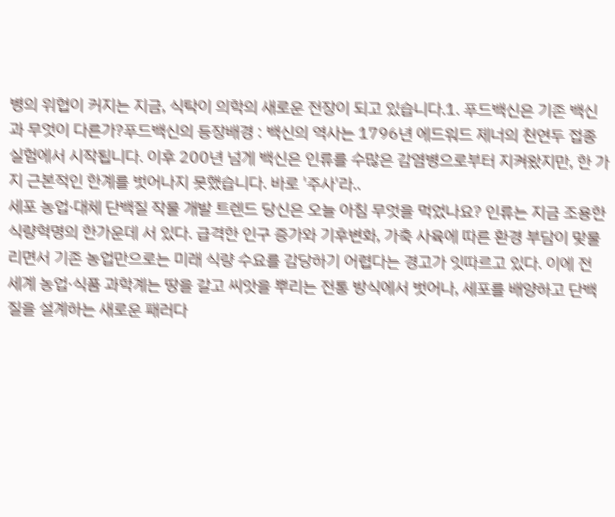병의 위협이 커지는 지금, 식탁이 의학의 새로운 전장이 되고 있습니다.1. 푸드백신은 기존 백신과 무엇이 다른가?푸드백신의 등장배경 : 백신의 역사는 1796년 에드워드 제너의 천연두 접종 실험에서 시작됩니다. 이후 200년 넘게 백신은 인류를 수많은 감염병으로부터 지켜왔지만, 한 가지 근본적인 한계를 벗어나지 못했습니다. 바로 '주사'라..
세포 농업·대체 단백질 작물 개발 트렌드 당신은 오늘 아침 무엇을 먹었나요? 인류는 지금 조용한 식량혁명의 한가운데 서 있다. 급격한 인구 증가와 기후변화, 가축 사육에 따른 환경 부담이 맞물리면서 기존 농업만으로는 미래 식량 수요를 감당하기 어렵다는 경고가 잇따르고 있다. 이에 전 세계 농업·식품 과학계는 땅을 갈고 씨앗을 뿌리는 전통 방식에서 벗어나, 세포를 배양하고 단백질을 설계하는 새로운 패러다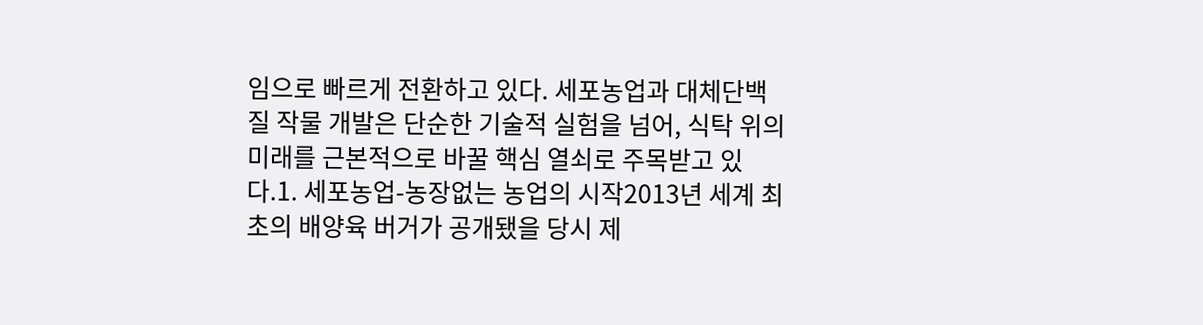임으로 빠르게 전환하고 있다. 세포농업과 대체단백질 작물 개발은 단순한 기술적 실험을 넘어, 식탁 위의 미래를 근본적으로 바꿀 핵심 열쇠로 주목받고 있다.1. 세포농업-농장없는 농업의 시작2013년 세계 최초의 배양육 버거가 공개됐을 당시 제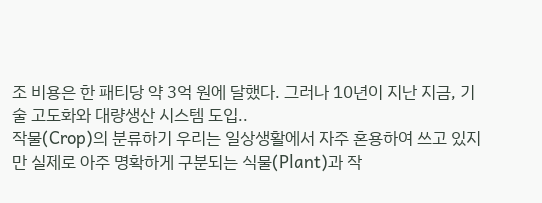조 비용은 한 패티당 약 3억 원에 달했다. 그러나 10년이 지난 지금, 기술 고도화와 대량생산 시스템 도입..
작물(Crop)의 분류하기 우리는 일상생활에서 자주 혼용하여 쓰고 있지만 실제로 아주 명확하게 구분되는 식물(Plant)과 작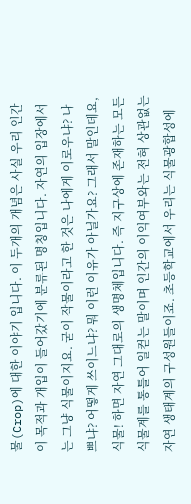물(Crop)에 대한 이야기 입니다. 이 두개의 개념은 사실 우리 인간이 목적과 개입이 들어갔기에 분류된 명칭입니다. 자연의 입장에서는 그냥 식물이지요. 굳이 작물이라고 한 것은 나에게 이로우냐? 나쁘냐? 어떻게 쓰이느냐? 뭐 이런 이유가 아닐가요? 그래서 말인데요, 식물! 하면 자연 그대로의 생명체입니다. 즉 지구상에 존재하는 모든 식물계를 통틀어 일컫는 말이며 인간의 이익여부와는 전혀 상관없는 자연 생태계의 구성원들이죠. 초등학교에서 우리는 식물광합성에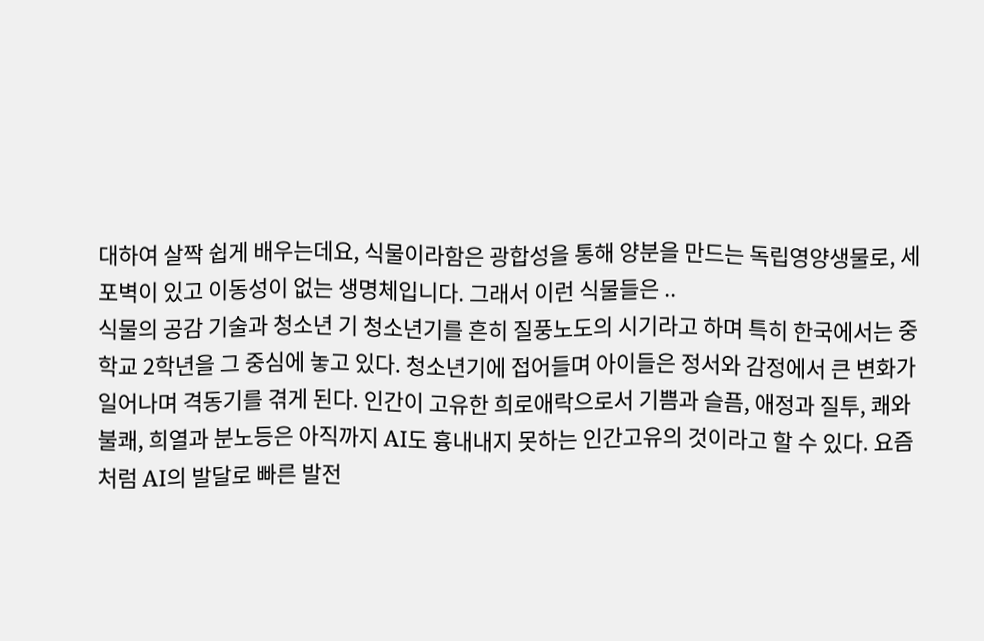대하여 살짝 쉽게 배우는데요, 식물이라함은 광합성을 통해 양분을 만드는 독립영양생물로, 세포벽이 있고 이동성이 없는 생명체입니다. 그래서 이런 식물들은 ..
식물의 공감 기술과 청소년 기 청소년기를 흔히 질풍노도의 시기라고 하며 특히 한국에서는 중학교 2학년을 그 중심에 놓고 있다. 청소년기에 접어들며 아이들은 정서와 감정에서 큰 변화가 일어나며 격동기를 겪게 된다. 인간이 고유한 희로애락으로서 기쁨과 슬픔, 애정과 질투, 쾌와 불쾌, 희열과 분노등은 아직까지 AI도 흉내내지 못하는 인간고유의 것이라고 할 수 있다. 요즘처럼 AI의 발달로 빠른 발전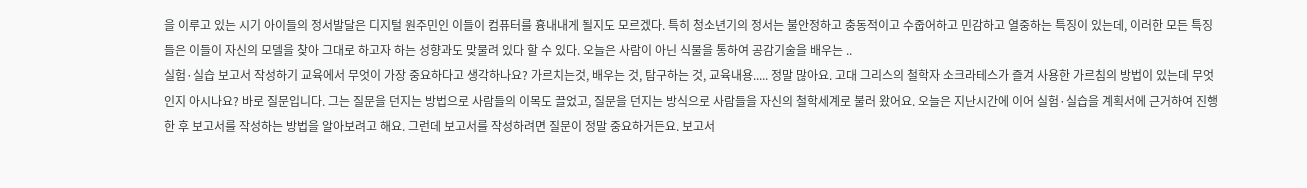을 이루고 있는 시기 아이들의 정서발달은 디지털 원주민인 이들이 컴퓨터를 흉내내게 될지도 모르겠다. 특히 청소년기의 정서는 불안정하고 충동적이고 수줍어하고 민감하고 열중하는 특징이 있는데, 이러한 모든 특징들은 이들이 자신의 모델을 찾아 그대로 하고자 하는 성향과도 맞물려 있다 할 수 있다. 오늘은 사람이 아닌 식물을 통하여 공감기술을 배우는 ..
실험·실습 보고서 작성하기 교육에서 무엇이 가장 중요하다고 생각하나요? 가르치는것, 배우는 것, 탐구하는 것, 교육내용..... 정말 많아요. 고대 그리스의 철학자 소크라테스가 즐겨 사용한 가르침의 방법이 있는데 무엇인지 아시나요? 바로 질문입니다. 그는 질문을 던지는 방법으로 사람들의 이목도 끌었고, 질문을 던지는 방식으로 사람들을 자신의 철학세계로 불러 왔어요. 오늘은 지난시간에 이어 실험·실습을 계획서에 근거하여 진행한 후 보고서를 작성하는 방법을 알아보려고 해요. 그런데 보고서를 작성하려면 질문이 정말 중요하거든요. 보고서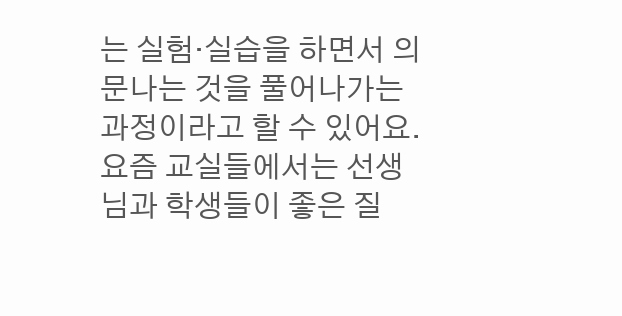는 실험·실습을 하면서 의문나는 것을 풀어나가는 과정이라고 할 수 있어요. 요즘 교실들에서는 선생님과 학생들이 좋은 질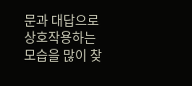문과 대답으로 상호작용하는 모습을 많이 찾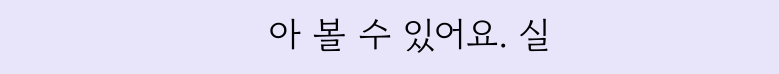아 볼 수 있어요. 실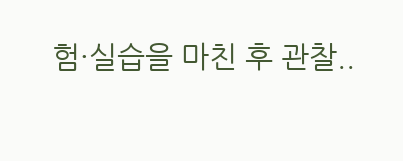험·실습을 마친 후 관찰..